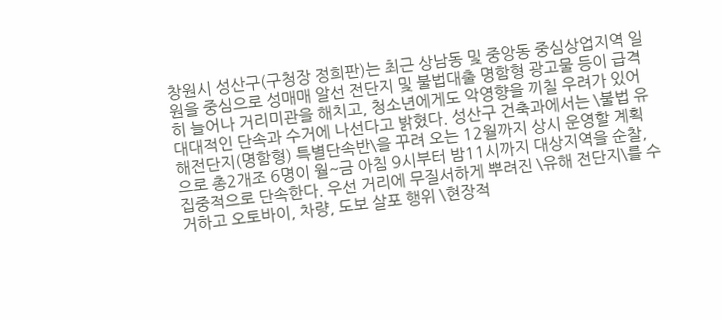창원시 성산구(구청장 정희판)는 최근 상남동 및 중앙동 중심상업지역 일원을 중심으로 성매매 알선 전단지 및 불법대출 명함형 광고물 등이 급격히 늘어나 거리미관을 해치고, 청소년에게도 악영향을 끼칠 우려가 있어 대대적인 단속과 수거에 나선다고 밝혔다. 성산구 건축과에서는 \불법 유해전단지(명함형) 특별단속반\을 꾸려 오는 12월까지 상시 운영할 계획으로 총2개조 6명이 월~금 아침 9시부터 밤11시까지 대상지역을 순찰, 집중적으로 단속한다. 우선 거리에 무질서하게 뿌려진 \유해 전단지\를 수거하고 오토바이, 차량, 도보 살포 행위 \현장적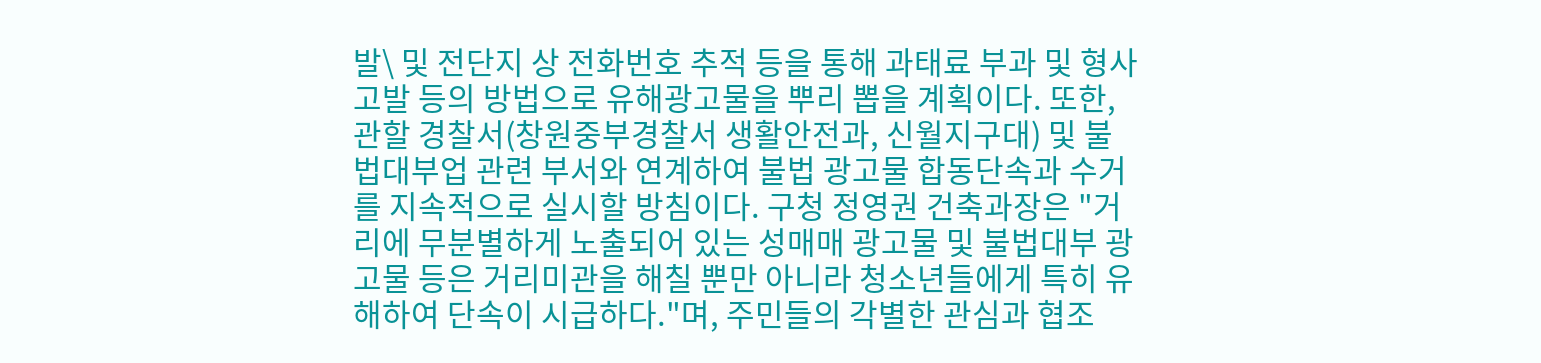발\ 및 전단지 상 전화번호 추적 등을 통해 과태료 부과 및 형사고발 등의 방법으로 유해광고물을 뿌리 뽑을 계획이다. 또한, 관할 경찰서(창원중부경찰서 생활안전과, 신월지구대) 및 불법대부업 관련 부서와 연계하여 불법 광고물 합동단속과 수거를 지속적으로 실시할 방침이다. 구청 정영권 건축과장은 "거리에 무분별하게 노출되어 있는 성매매 광고물 및 불법대부 광고물 등은 거리미관을 해칠 뿐만 아니라 청소년들에게 특히 유해하여 단속이 시급하다."며, 주민들의 각별한 관심과 협조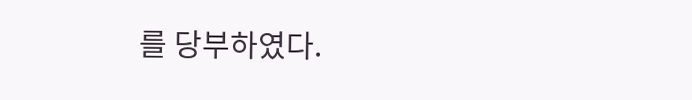를 당부하였다.